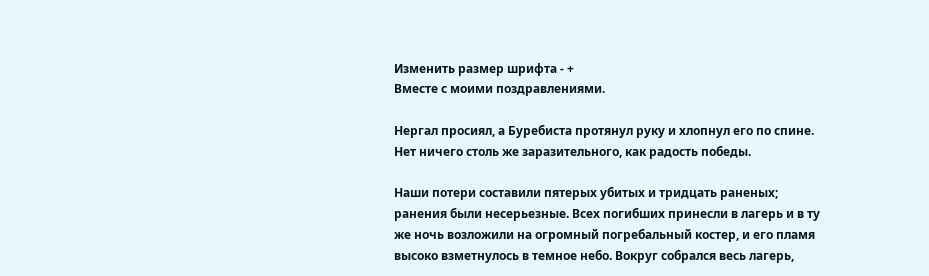Изменить размер шрифта - +
Вместе с моими поздравлениями.

Нергал просиял, а Буребиста протянул руку и хлопнул его по спине. Нет ничего столь же заразительного, как радость победы.

Наши потери составили пятерых убитых и тридцать раненых; ранения были несерьезные. Всех погибших принесли в лагерь и в ту же ночь возложили на огромный погребальный костер, и его пламя высоко взметнулось в темное небо. Вокруг собрался весь лагерь,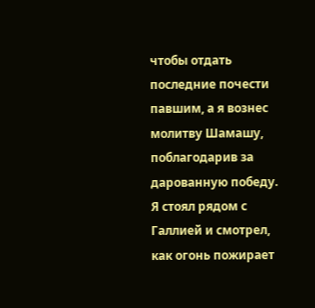чтобы отдать последние почести павшим, а я вознес молитву Шамашу, поблагодарив за дарованную победу. Я стоял рядом с Галлией и смотрел, как огонь пожирает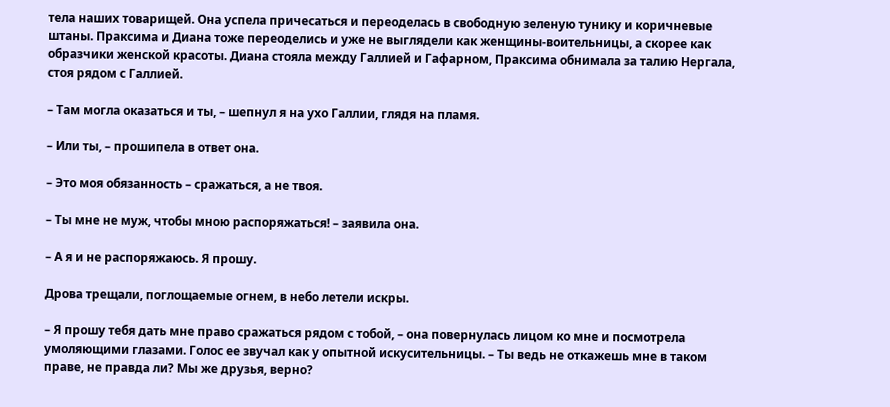тела наших товарищей. Она успела причесаться и переоделась в свободную зеленую тунику и коричневые штаны. Праксима и Диана тоже переоделись и уже не выглядели как женщины-воительницы, а скорее как образчики женской красоты. Диана стояла между Галлией и Гафарном, Праксима обнимала за талию Нергала, стоя рядом с Галлией.

– Там могла оказаться и ты, – шепнул я на ухо Галлии, глядя на пламя.

– Или ты, – прошипела в ответ она.

– Это моя обязанность – сражаться, а не твоя.

– Ты мне не муж, чтобы мною распоряжаться! – заявила она.

– А я и не распоряжаюсь. Я прошу.

Дрова трещали, поглощаемые огнем, в небо летели искры.

– Я прошу тебя дать мне право сражаться рядом с тобой, – она повернулась лицом ко мне и посмотрела умоляющими глазами. Голос ее звучал как у опытной искусительницы. – Ты ведь не откажешь мне в таком праве, не правда ли? Мы же друзья, верно?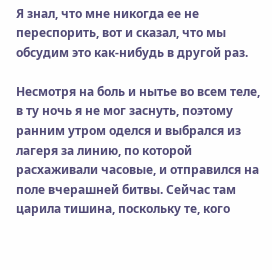Я знал, что мне никогда ее не переспорить, вот и сказал, что мы обсудим это как-нибудь в другой раз.

Несмотря на боль и нытье во всем теле, в ту ночь я не мог заснуть, поэтому ранним утром оделся и выбрался из лагеря за линию, по которой расхаживали часовые, и отправился на поле вчерашней битвы. Сейчас там царила тишина, поскольку те, кого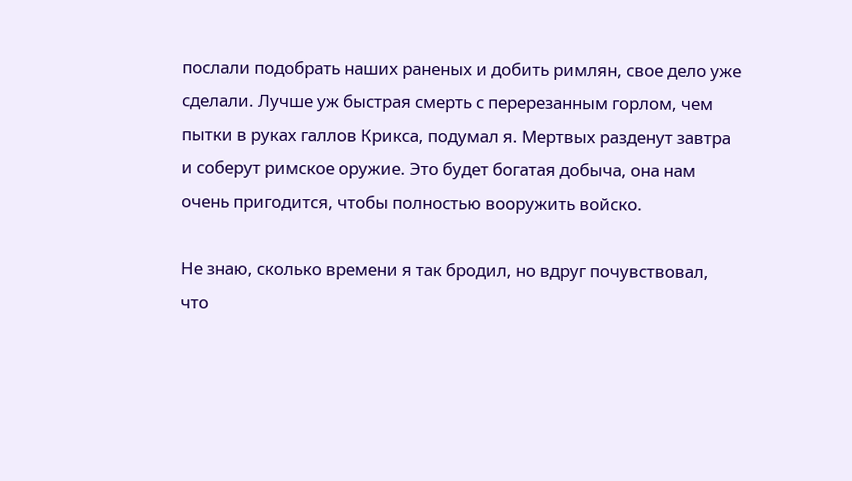послали подобрать наших раненых и добить римлян, свое дело уже сделали. Лучше уж быстрая смерть с перерезанным горлом, чем пытки в руках галлов Крикса, подумал я. Мертвых разденут завтра и соберут римское оружие. Это будет богатая добыча, она нам очень пригодится, чтобы полностью вооружить войско.

Не знаю, сколько времени я так бродил, но вдруг почувствовал, что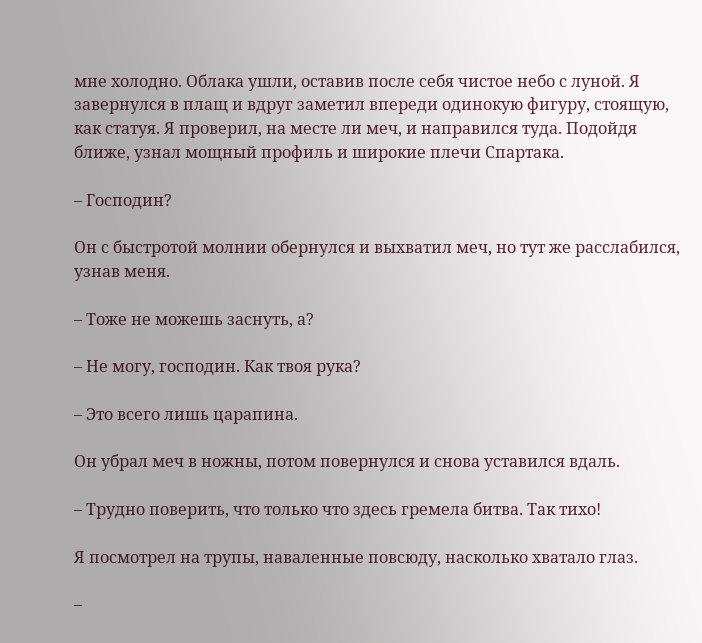мне холодно. Облака ушли, оставив после себя чистое небо с луной. Я завернулся в плащ и вдруг заметил впереди одинокую фигуру, стоящую, как статуя. Я проверил, на месте ли меч, и направился туда. Подойдя ближе, узнал мощный профиль и широкие плечи Спартака.

– Господин?

Он с быстротой молнии обернулся и выхватил меч, но тут же расслабился, узнав меня.

– Тоже не можешь заснуть, а?

– Не могу, господин. Как твоя рука?

– Это всего лишь царапина.

Он убрал меч в ножны, потом повернулся и снова уставился вдаль.

– Трудно поверить, что только что здесь гремела битва. Так тихо!

Я посмотрел на трупы, наваленные повсюду, насколько хватало глаз.

–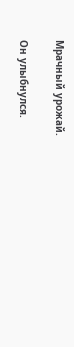Мрачный урожай.

Он улыбнулся.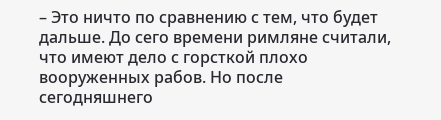– Это ничто по сравнению с тем, что будет дальше. До сего времени римляне считали, что имеют дело с горсткой плохо вооруженных рабов. Но после сегодняшнего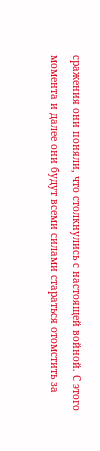сражения они поняли, что столкнулись с настоящей войной. С этого момента и далее они будут всеми силами стараться отомстить за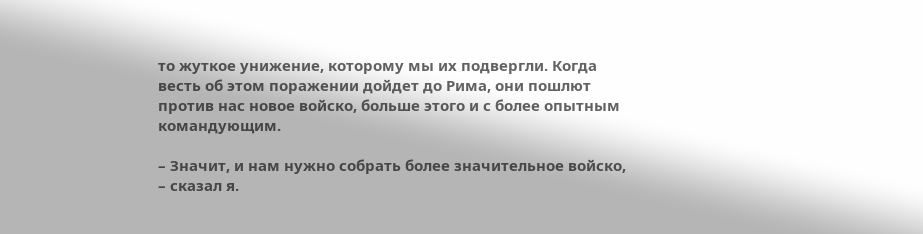то жуткое унижение, которому мы их подвергли. Когда весть об этом поражении дойдет до Рима, они пошлют против нас новое войско, больше этого и с более опытным командующим.

– Значит, и нам нужно собрать более значительное войско, – сказал я.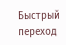Быстрый переход